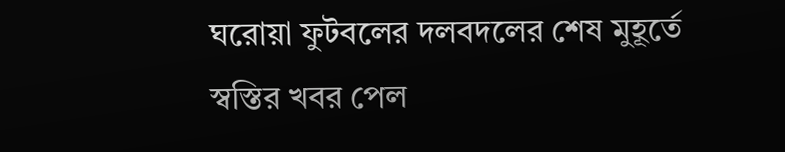ঘরোয়া ফুটবলের দলবদলের শেষ মুহূর্তে স্বস্তির খবর পেল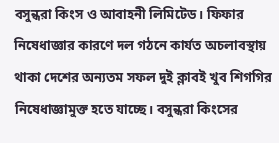বসুন্ধরা কিংস ও আবাহনী লিমিটেড। ফিফার নিষেধাজ্ঞার কারণে দল গঠনে কার্যত অচলাবস্থায় থাকা দেশের অন্যতম সফল দুই ক্লাবই খুব শিগগির নিষেধাজ্ঞামুক্ত হতে যাচ্ছে। বসুন্ধরা কিংসের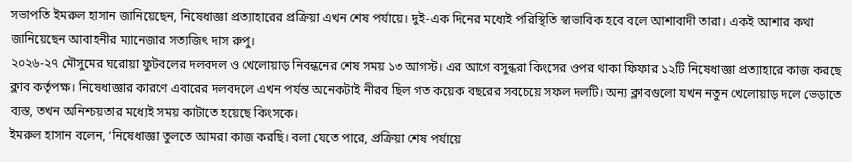সভাপতি ইমরুল হাসান জানিয়েছেন, নিষেধাজ্ঞা প্রত্যাহারের প্রক্রিয়া এখন শেষ পর্যায়ে। দুই-এক দিনের মধ্যেই পরিস্থিতি স্বাভাবিক হবে বলে আশাবাদী তারা। একই আশার কথা জানিয়েছেন আবাহনীর ম্যানেজার সত্যজিৎ দাস রুপু।
২০২৬-২৭ মৌসুমের ঘরোয়া ফুটবলের দলবদল ও খেলোয়াড় নিবন্ধনের শেষ সময় ১৩ আগস্ট। এর আগে বসুন্ধরা কিংসের ওপর থাকা ফিফার ১২টি নিষেধাজ্ঞা প্রত্যাহারে কাজ করছে ক্লাব কর্তৃপক্ষ। নিষেধাজ্ঞার কারণে এবারের দলবদলে এখন পর্যন্ত অনেকটাই নীরব ছিল গত কয়েক বছরের সবচেয়ে সফল দলটি। অন্য ক্লাবগুলো যখন নতুন খেলোয়াড় দলে ভেড়াতে ব্যস্ত, তখন অনিশ্চয়তার মধ্যেই সময় কাটাতে হয়েছে কিংসকে।
ইমরুল হাসান বলেন, ‘নিষেধাজ্ঞা তুলতে আমরা কাজ করছি। বলা যেতে পারে, প্রক্রিয়া শেষ পর্যায়ে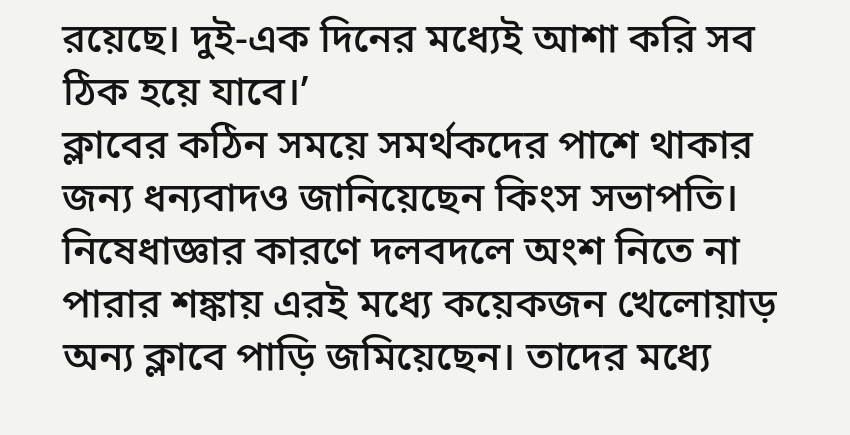রয়েছে। দুই-এক দিনের মধ্যেই আশা করি সব ঠিক হয়ে যাবে।’
ক্লাবের কঠিন সময়ে সমর্থকদের পাশে থাকার জন্য ধন্যবাদও জানিয়েছেন কিংস সভাপতি। নিষেধাজ্ঞার কারণে দলবদলে অংশ নিতে না পারার শঙ্কায় এরই মধ্যে কয়েকজন খেলোয়াড় অন্য ক্লাবে পাড়ি জমিয়েছেন। তাদের মধ্যে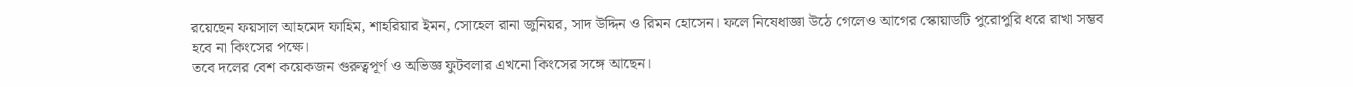রয়েছেন ফয়সাল আহমেদ ফাহিম, শাহরিয়ার ইমন, সোহেল রানা জুনিয়র, সাদ উদ্দিন ও রিমন হোসেন। ফলে নিষেধাজ্ঞা উঠে গেলেও আগের স্কোয়াডটি পুরোপুরি ধরে রাখা সম্ভব হবে না কিংসের পক্ষে।
তবে দলের বেশ কয়েকজন গুরুত্বপূর্ণ ও অভিজ্ঞ ফুটবলার এখনো কিংসের সঙ্গে আছেন।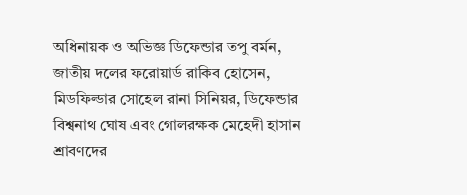অধিনায়ক ও অভিজ্ঞ ডিফেন্ডার তপু বর্মন, জাতীয় দলের ফরোয়ার্ড রাকিব হোসেন, মিডফিল্ডার সোহেল রানা সিনিয়র, ডিফেন্ডার বিশ্বনাথ ঘোষ এবং গোলরক্ষক মেহেদী হাসান শ্রাবণদের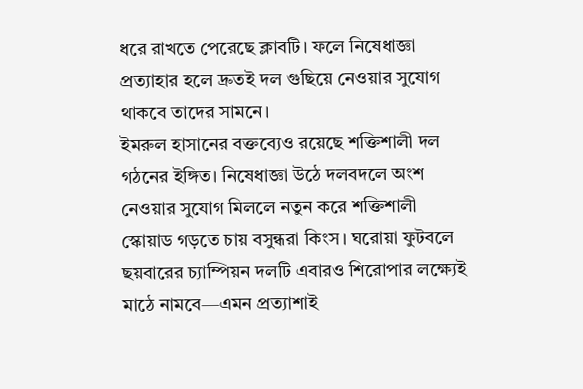ধরে রাখতে পেরেছে ক্লাবটি। ফলে নিষেধাজ্ঞা প্রত্যাহার হলে দ্রুতই দল গুছিয়ে নেওয়ার সুযোগ থাকবে তাদের সামনে।
ইমরুল হাসানের বক্তব্যেও রয়েছে শক্তিশালী দল গঠনের ইঙ্গিত। নিষেধাজ্ঞা উঠে দলবদলে অংশ নেওয়ার সুযোগ মিললে নতুন করে শক্তিশালী স্কোয়াড গড়তে চায় বসুন্ধরা কিংস। ঘরোয়া ফুটবলে ছয়বারের চ্যাম্পিয়ন দলটি এবারও শিরোপার লক্ষ্যেই মাঠে নামবে—এমন প্রত্যাশাই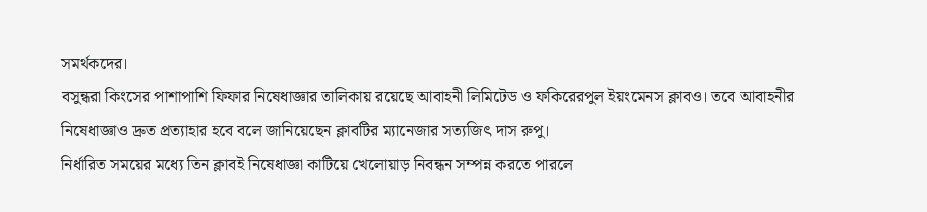সমর্থকদের।
বসুন্ধরা কিংসের পাশাপাশি ফিফার নিষেধাজ্ঞার তালিকায় রয়েছে আবাহনী লিমিটেড ও ফকিরেরপুল ইয়ংমেনস ক্লাবও। তবে আবাহনীর নিষেধাজ্ঞাও দ্রুত প্রত্যাহার হবে বলে জানিয়েছেন ক্লাবটির ম্যানেজার সত্যজিৎ দাস রুপু।
নির্ধারিত সময়ের মধ্যে তিন ক্লাবই নিষেধাজ্ঞা কাটিয়ে খেলোয়াড় নিবন্ধন সম্পন্ন করতে পারলে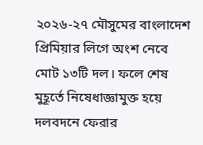২০২৬-২৭ মৌসুমের বাংলাদেশ প্রিমিয়ার লিগে অংশ নেবে মোট ১৩টি দল। ফলে শেষ মুহূর্তে নিষেধাজ্ঞামুক্ত হয়ে দলবদনে ফেরার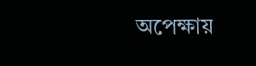অপেক্ষায়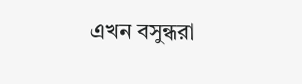এখন বসুন্ধরা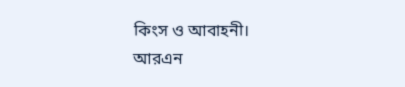কিংস ও আবাহনী।
আরএন